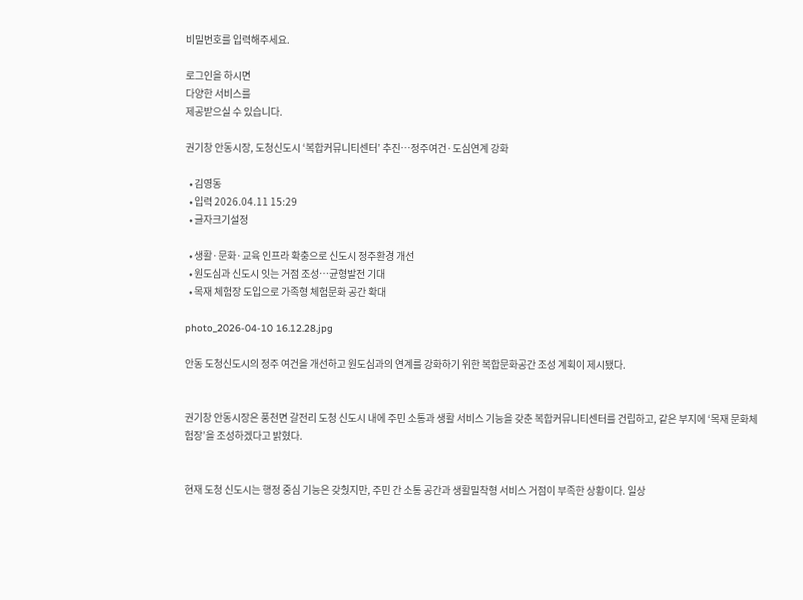비밀번호를 입력해주세요.

로그인을 하시면
다양한 서비스를
제공받으실 수 있습니다.

권기창 안동시장, 도청신도시 ‘복합커뮤니티센터’ 추진…정주여건·도심연계 강화

  • 김영동
  • 입력 2026.04.11 15:29
  • 글자크기설정

  • 생활·문화·교육 인프라 확충으로 신도시 정주환경 개선
  • 원도심과 신도시 잇는 거점 조성…균형발전 기대
  • 목재 체험장 도입으로 가족형 체험문화 공간 확대

photo_2026-04-10 16.12.28.jpg

안동 도청신도시의 정주 여건을 개선하고 원도심과의 연계를 강화하기 위한 복합문화공간 조성 계획이 제시됐다.


권기창 안동시장은 풍천면 갈전리 도청 신도시 내에 주민 소통과 생활 서비스 기능을 갖춘 복합커뮤니티센터를 건립하고, 같은 부지에 ‘목재 문화체험장’을 조성하겠다고 밝혔다.


현재 도청 신도시는 행정 중심 기능은 갖췄지만, 주민 간 소통 공간과 생활밀착형 서비스 거점이 부족한 상황이다. 일상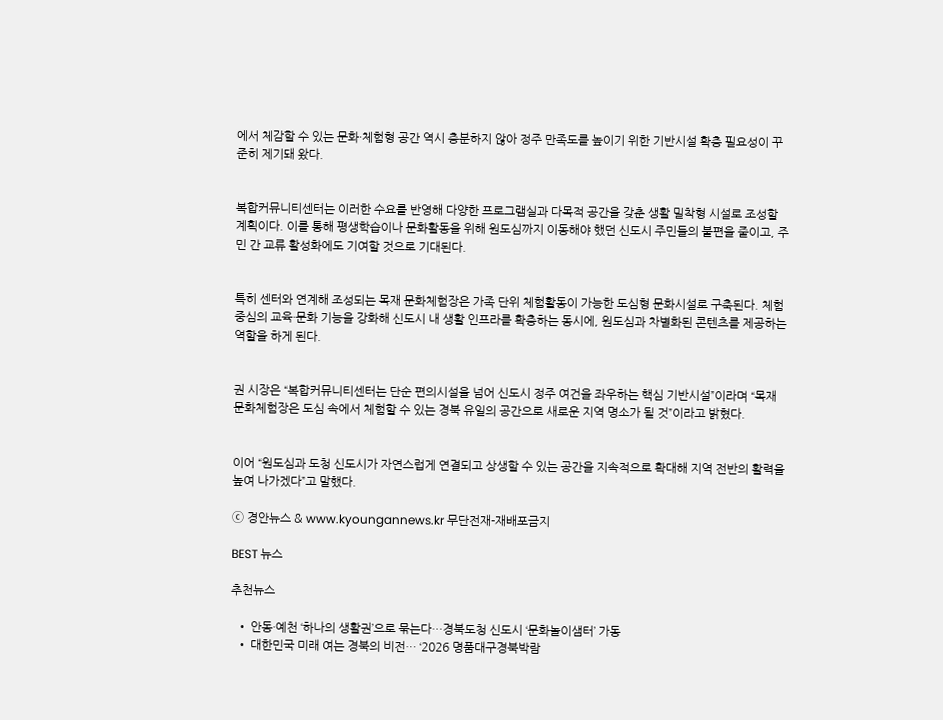에서 체감할 수 있는 문화·체험형 공간 역시 충분하지 않아 정주 만족도를 높이기 위한 기반시설 확충 필요성이 꾸준히 제기돼 왔다.


복합커뮤니티센터는 이러한 수요를 반영해 다양한 프로그램실과 다목적 공간을 갖춘 생활 밀착형 시설로 조성할 계획이다. 이를 통해 평생학습이나 문화활동을 위해 원도심까지 이동해야 했던 신도시 주민들의 불편을 줄이고, 주민 간 교류 활성화에도 기여할 것으로 기대된다.


특히 센터와 연계해 조성되는 목재 문화체험장은 가족 단위 체험활동이 가능한 도심형 문화시설로 구축된다. 체험 중심의 교육·문화 기능을 강화해 신도시 내 생활 인프라를 확충하는 동시에, 원도심과 차별화된 콘텐츠를 제공하는 역할을 하게 된다.


권 시장은 “복합커뮤니티센터는 단순 편의시설을 넘어 신도시 정주 여건을 좌우하는 핵심 기반시설”이라며 “목재 문화체험장은 도심 속에서 체험할 수 있는 경북 유일의 공간으로 새로운 지역 명소가 될 것”이라고 밝혔다.


이어 “원도심과 도청 신도시가 자연스럽게 연결되고 상생할 수 있는 공간을 지속적으로 확대해 지역 전반의 활력을 높여 나가겠다”고 말했다.

ⓒ 경안뉴스 & www.kyoungannews.kr 무단전재-재배포금지

BEST 뉴스

추천뉴스

  • 안동·예천 ‘하나의 생활권’으로 묶는다…경북도청 신도시 ‘문화놀이샘터’ 가동
  • 대한민국 미래 여는 경북의 비전… ‘2026 명품대구경북박람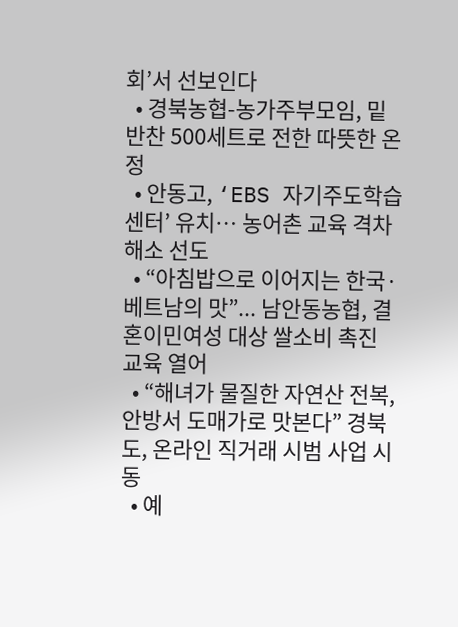회’서 선보인다
  • 경북농협-농가주부모임, 밑반찬 500세트로 전한 따뜻한 온정
  • 안동고, ‘EBS 자기주도학습센터’ 유치… 농어촌 교육 격차 해소 선도
  • “아침밥으로 이어지는 한국·베트남의 맛”... 남안동농협, 결혼이민여성 대상 쌀소비 촉진 교육 열어
  • “해녀가 물질한 자연산 전복, 안방서 도매가로 맛본다” 경북도, 온라인 직거래 시범 사업 시동
  • 예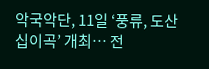악국악단, 11일 ‘풍류, 도산십이곡’ 개최… 전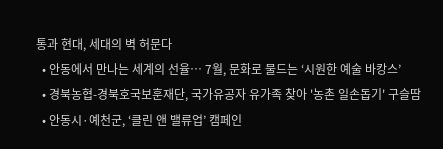통과 현대, 세대의 벽 허문다
  • 안동에서 만나는 세계의 선율… 7월, 문화로 물드는 ‘시원한 예술 바캉스’
  • 경북농협-경북호국보훈재단, 국가유공자 유가족 찾아 '농촌 일손돕기' 구슬땀
  • 안동시·예천군, ‘클린 앤 밸류업’ 캠페인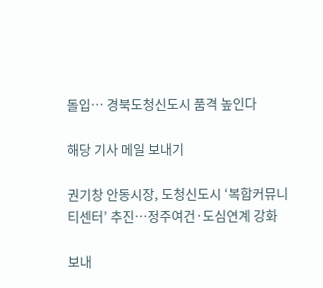돌입… 경북도청신도시 품격 높인다

해당 기사 메일 보내기

권기창 안동시장, 도청신도시 ‘복합커뮤니티센터’ 추진…정주여건·도심연계 강화

보내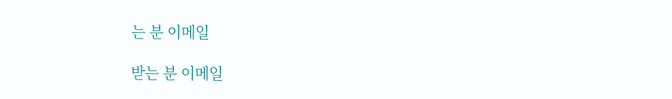는 분 이메일

받는 분 이메일